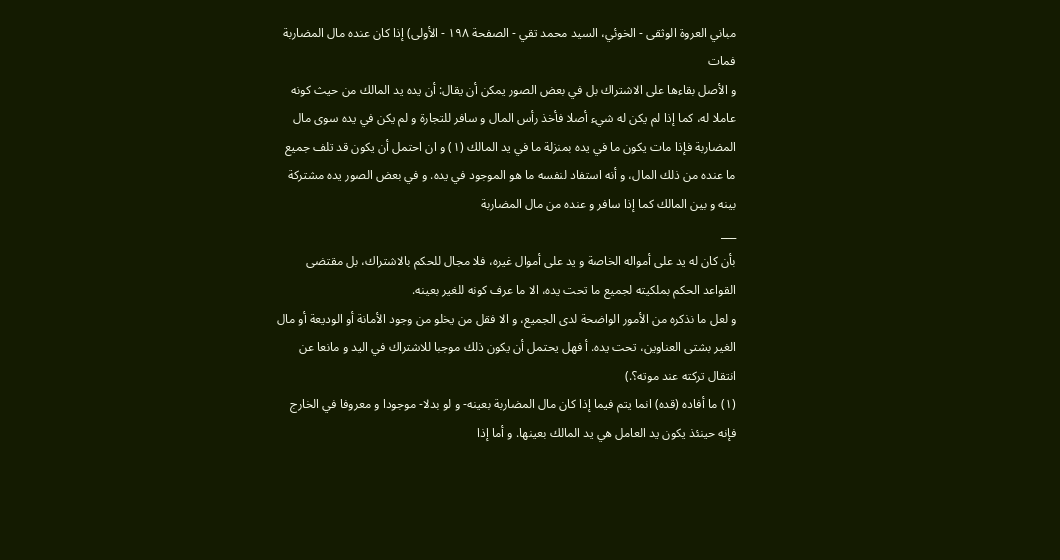مباني العروة الوثقى - الخوئي، السيد محمد تقي - الصفحة ١٩٨ - الأولى) إذا كان عنده مال المضاربة فمات
و الأصل بقاءها على الاشتراك بل في بعض الصور يمكن أن يقال: أن يده يد المالك من حيث كونه عاملا له، كما إذا لم يكن له شيء أصلا فأخذ رأس المال و سافر للتجارة و لم يكن في يده سوى مال المضاربة فإذا مات يكون ما في يده بمنزلة ما في يد المالك (١) و ان احتمل أن يكون قد تلف جميع ما عنده من ذلك المال، و أنه استفاد لنفسه ما هو الموجود في يده. و في بعض الصور يده مشتركة بينه و بين المالك كما إذا سافر و عنده من مال المضاربة
___
بأن كان له يد على أمواله الخاصة و يد على أموال غيره، فلا مجال للحكم بالاشتراك، بل مقتضى القواعد الحكم بملكيته لجميع ما تحت يده، الا ما عرف كونه للغير بعينه.
و لعل ما نذكره من الأمور الواضحة لدى الجميع، و الا فقل من يخلو من وجود الأمانة أو الوديعة أو مال الغير بشتى العناوين، تحت يده. أ فهل يحتمل أن يكون ذلك موجبا للاشتراك في اليد و مانعا عن انتقال تركته عند موته؟.)
(١) ما أفاده (قده) انما يتم فيما إذا كان مال المضاربة بعينه- و لو بدلا- موجودا و معروفا في الخارج فإنه حينئذ يكون يد العامل هي يد المالك بعينها. و أما إذا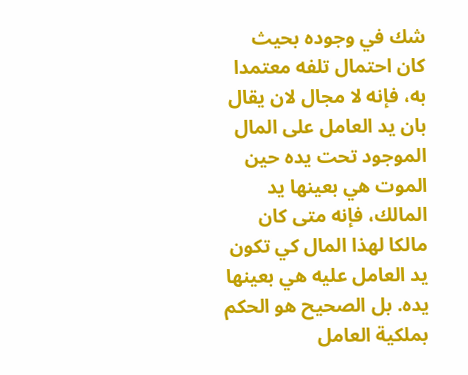شك في وجوده بحيث كان احتمال تلفه معتمدا به، فإنه لا مجال لان يقال بان يد العامل على المال الموجود تحت يده حين الموت هي بعينها يد المالك، فإنه متى كان مالكا لهذا المال كي تكون يد العامل عليه هي بعينها يده. بل الصحيح هو الحكم بملكية العامل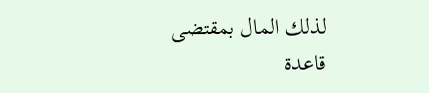لذلك المال بمقتضى قاعدة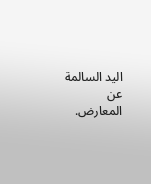اليد السالمة عن المعارض.